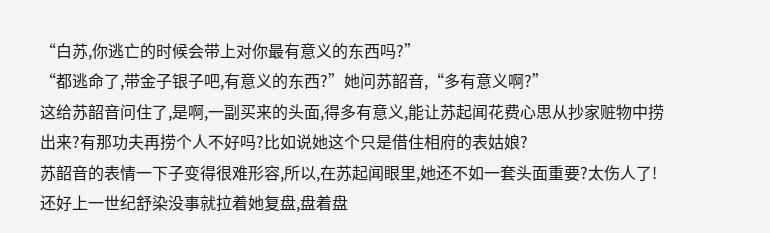“白苏,你逃亡的时候会带上对你最有意义的东西吗?”
“都逃命了,带金子银子吧,有意义的东西?”她问苏韶音,“多有意义啊?”
这给苏韶音问住了,是啊,一副买来的头面,得多有意义,能让苏起闻花费心思从抄家赃物中捞出来?有那功夫再捞个人不好吗?比如说她这个只是借住相府的表姑娘?
苏韶音的表情一下子变得很难形容,所以,在苏起闻眼里,她还不如一套头面重要?太伤人了!
还好上一世纪舒染没事就拉着她复盘,盘着盘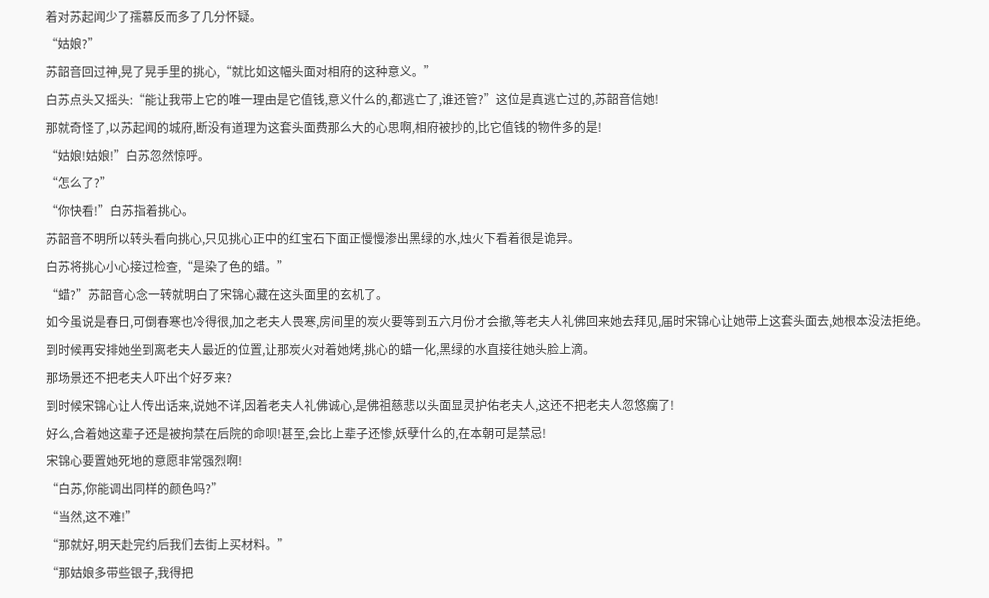着对苏起闻少了孺慕反而多了几分怀疑。
“姑娘?”
苏韶音回过神,晃了晃手里的挑心,“就比如这幅头面对相府的这种意义。”
白苏点头又摇头:“能让我带上它的唯一理由是它值钱,意义什么的,都逃亡了,谁还管?”这位是真逃亡过的,苏韶音信她!
那就奇怪了,以苏起闻的城府,断没有道理为这套头面费那么大的心思啊,相府被抄的,比它值钱的物件多的是!
“姑娘!姑娘!”白苏忽然惊呼。
“怎么了?”
“你快看!”白苏指着挑心。
苏韶音不明所以转头看向挑心,只见挑心正中的红宝石下面正慢慢渗出黑绿的水,烛火下看着很是诡异。
白苏将挑心小心接过检查,“是染了色的蜡。”
“蜡?”苏韶音心念一转就明白了宋锦心藏在这头面里的玄机了。
如今虽说是春日,可倒春寒也冷得很,加之老夫人畏寒,房间里的炭火要等到五六月份才会撤,等老夫人礼佛回来她去拜见,届时宋锦心让她带上这套头面去,她根本没法拒绝。
到时候再安排她坐到离老夫人最近的位置,让那炭火对着她烤,挑心的蜡一化,黑绿的水直接往她头脸上滴。
那场景还不把老夫人吓出个好歹来?
到时候宋锦心让人传出话来,说她不详,因着老夫人礼佛诚心,是佛祖慈悲以头面显灵护佑老夫人,这还不把老夫人忽悠瘸了!
好么,合着她这辈子还是被拘禁在后院的命呗!甚至,会比上辈子还惨,妖孽什么的,在本朝可是禁忌!
宋锦心要置她死地的意愿非常强烈啊!
“白苏,你能调出同样的颜色吗?”
“当然,这不难!”
“那就好,明天赴完约后我们去街上买材料。”
“那姑娘多带些银子,我得把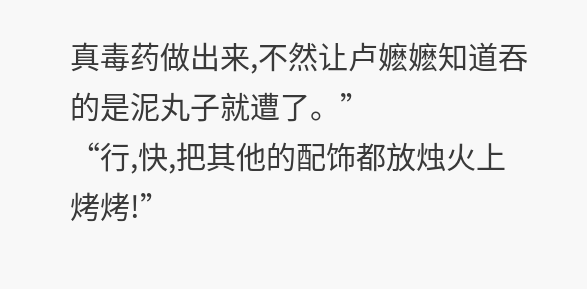真毒药做出来,不然让卢嬷嬷知道吞的是泥丸子就遭了。”
“行,快,把其他的配饰都放烛火上烤烤!”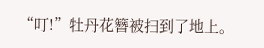“叮!”牡丹花簪被扫到了地上。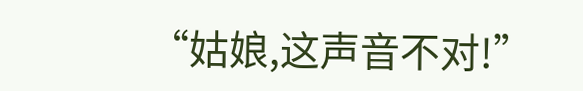“姑娘,这声音不对!”